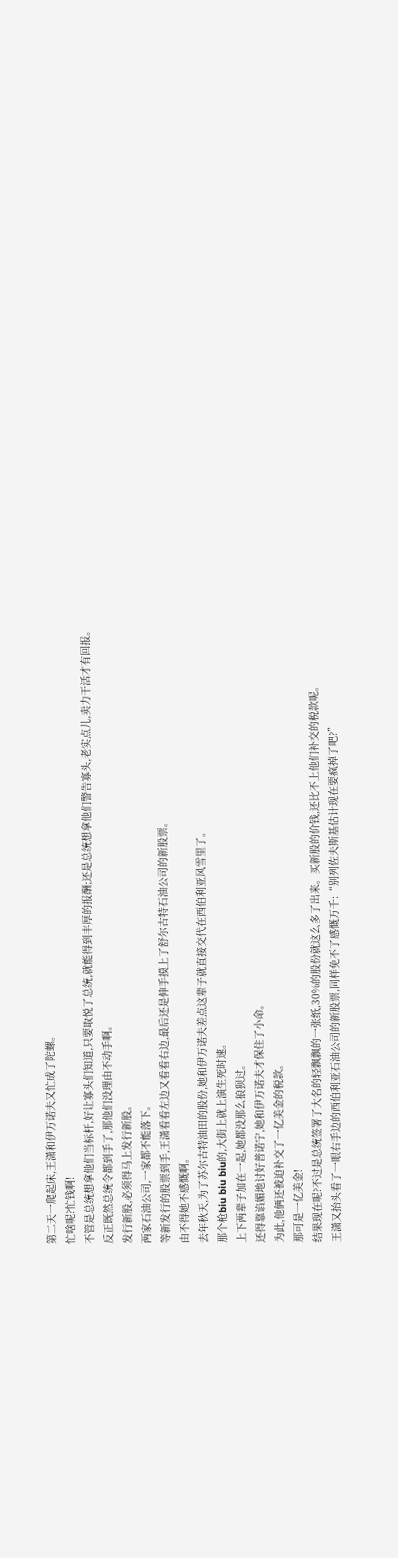第二天一爬起床,王潇和伊万诺夫又忙成了陀螺。
忙啥呢?忙钱啊!
不管是总统想拿他们当标杆,好让寡头们知道,只要取悦了总统,就能得到丰厚的报酬;还是总统想拿他们警告寡头,老实点儿,卖力干活才有回报。
反正既然总统令都到手了,那他们没理由不动手啊。
发行新股,必须得马上发行新股。
两家石油公司,一家都不能落下。
等新发行的股票到手,王潇看看左边又看看右边,最后还是伸手摸上了舒尔古特石油公司的新股票。
由不得她不感慨啊。
去年秋天,为了苏尔古特油田的股份,她和伊万诺夫差点这辈子就直接交代在西伯利亚风雪里了。
那个枪biu biu biu的,大街上就上演生死时速。
上下两辈子加在一起,她都没那么狼狈过。
还得靠谄媚地讨好普诺宁,她和伊万诺夫才保住了小命。
为此,他俩还被迫补交了一亿美金的税款。
那可是一亿美金!
结果现在呢?不过是总统签署了大名的轻飘飘的一张纸,30%的股份就这么多了出来。买新股的价钱,还比不上他们补交的税款呢。
王潇又抬头看了一眼右手边的西伯利亚石油公司的新股票,同样免不了感慨万千:“别列佐夫斯基估计现在要疯掉了吧?”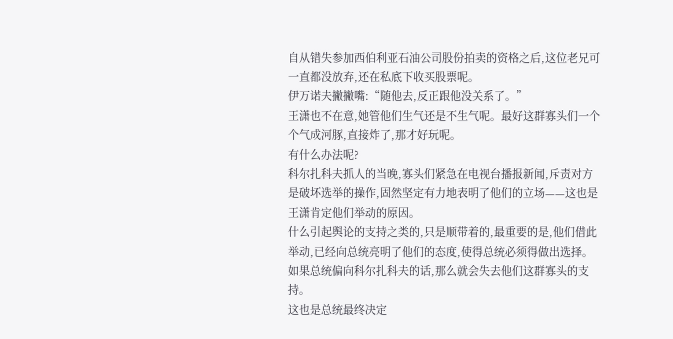自从错失参加西伯利亚石油公司股份拍卖的资格之后,这位老兄可一直都没放弃,还在私底下收买股票呢。
伊万诺夫撇撇嘴:“随他去,反正跟他没关系了。”
王潇也不在意,她管他们生气还是不生气呢。最好这群寡头们一个个气成河豚,直接炸了,那才好玩呢。
有什么办法呢?
科尔扎科夫抓人的当晚,寡头们紧急在电视台播报新闻,斥责对方是破坏选举的操作,固然坚定有力地表明了他们的立场——这也是王潇肯定他们举动的原因。
什么引起舆论的支持之类的,只是顺带着的,最重要的是,他们借此举动,已经向总统亮明了他们的态度,使得总统必须得做出选择。
如果总统偏向科尔扎科夫的话,那么就会失去他们这群寡头的支持。
这也是总统最终决定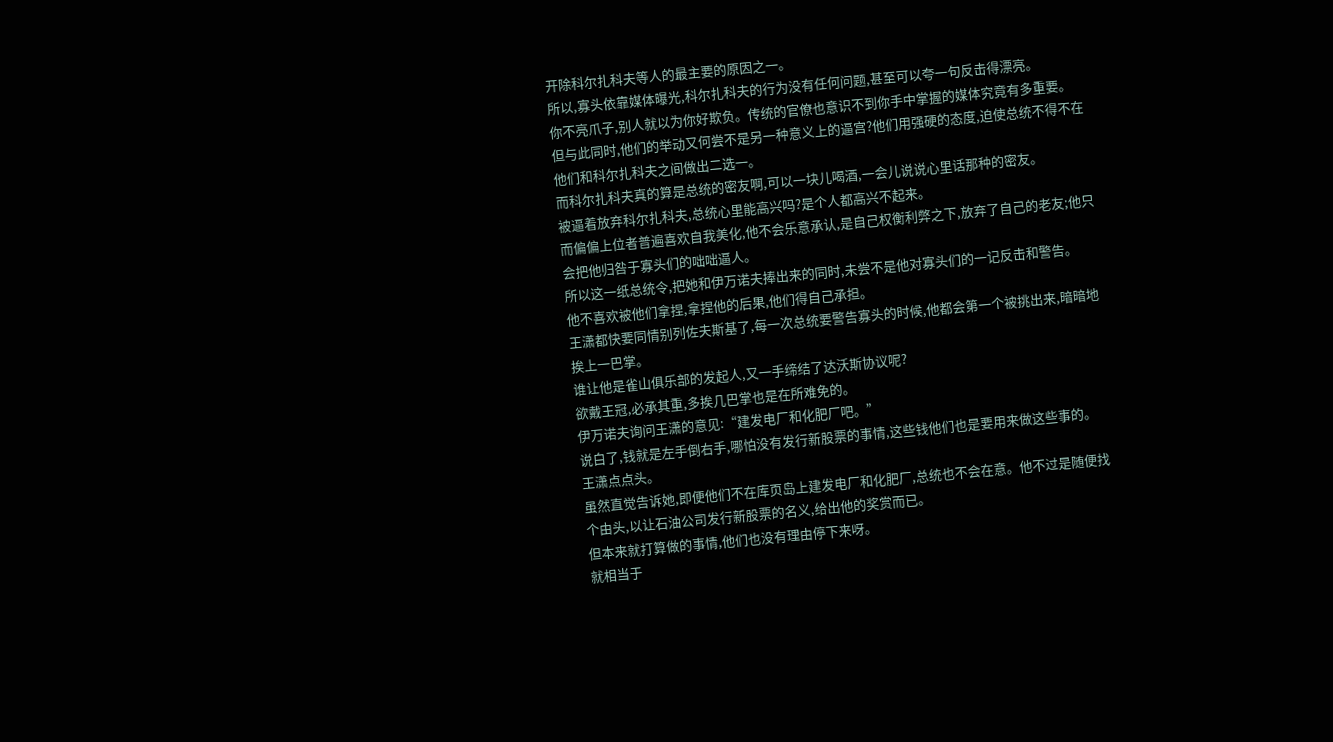开除科尔扎科夫等人的最主要的原因之一。
所以,寡头依靠媒体曝光,科尔扎科夫的行为没有任何问题,甚至可以夸一句反击得漂亮。
你不亮爪子,别人就以为你好欺负。传统的官僚也意识不到你手中掌握的媒体究竟有多重要。
但与此同时,他们的举动又何尝不是另一种意义上的逼宫?他们用强硬的态度,迫使总统不得不在他们和科尔扎科夫之间做出二选一。
而科尔扎科夫真的算是总统的密友啊,可以一块儿喝酒,一会儿说说心里话那种的密友。
被逼着放弃科尔扎科夫,总统心里能高兴吗?是个人都高兴不起来。
而偏偏上位者普遍喜欢自我美化,他不会乐意承认,是自己权衡利弊之下,放弃了自己的老友;他只会把他归咎于寡头们的咄咄逼人。
所以这一纸总统令,把她和伊万诺夫捧出来的同时,未尝不是他对寡头们的一记反击和警告。
他不喜欢被他们拿捏,拿捏他的后果,他们得自己承担。
王潇都快要同情别列佐夫斯基了,每一次总统要警告寡头的时候,他都会第一个被挑出来,暗暗地挨上一巴掌。
谁让他是雀山俱乐部的发起人,又一手缔结了达沃斯协议呢?
欲戴王冠,必承其重,多挨几巴掌也是在所难免的。
伊万诺夫询问王潇的意见:“建发电厂和化肥厂吧。”
说白了,钱就是左手倒右手,哪怕没有发行新股票的事情,这些钱他们也是要用来做这些事的。
王潇点点头。
虽然直觉告诉她,即便他们不在库页岛上建发电厂和化肥厂,总统也不会在意。他不过是随便找个由头,以让石油公司发行新股票的名义,给出他的奖赏而已。
但本来就打算做的事情,他们也没有理由停下来呀。
就相当于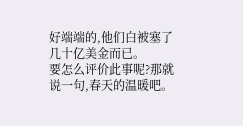好端端的,他们白被塞了几十亿美金而已。
要怎么评价此事呢?那就说一句,春天的温暖吧。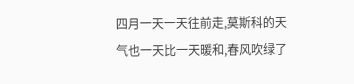四月一天一天往前走,莫斯科的天气也一天比一天暖和,春风吹绿了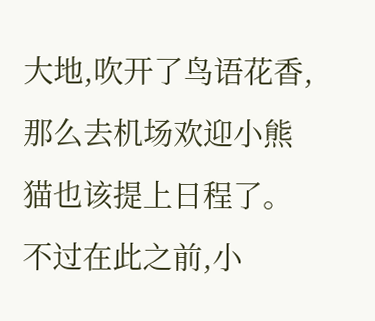大地,吹开了鸟语花香,那么去机场欢迎小熊猫也该提上日程了。
不过在此之前,小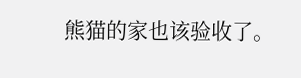熊猫的家也该验收了。